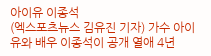아이유 이종석
(엑스포츠뉴스 김유진 기자) 가수 아이유와 배우 이종석이 공개 열애 4년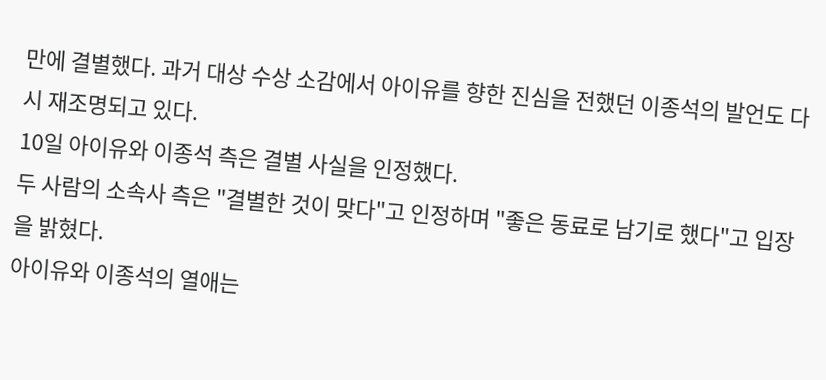만에 결별했다. 과거 대상 수상 소감에서 아이유를 향한 진심을 전했던 이종석의 발언도 다시 재조명되고 있다.
10일 아이유와 이종석 측은 결별 사실을 인정했다.
두 사람의 소속사 측은 "결별한 것이 맞다"고 인정하며 "좋은 동료로 남기로 했다"고 입장을 밝혔다.
아이유와 이종석의 열애는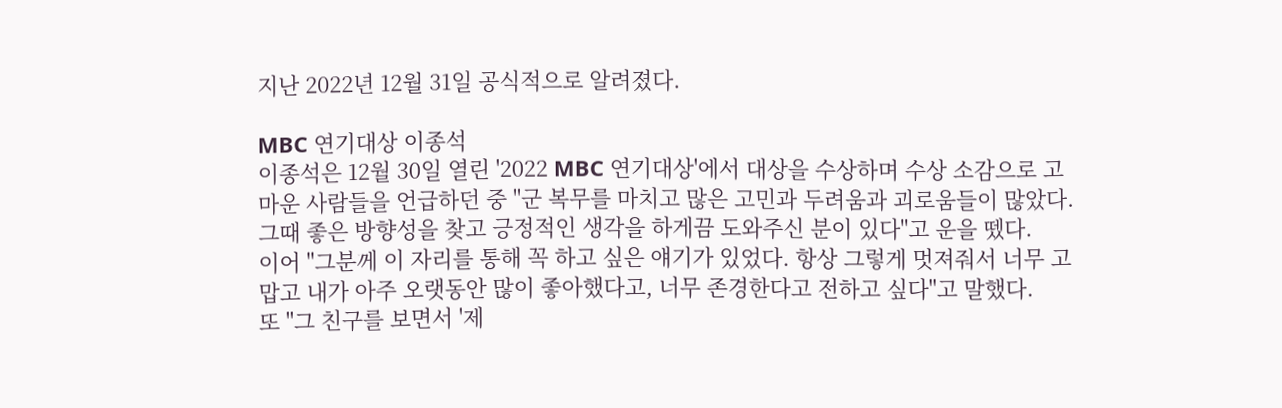지난 2022년 12월 31일 공식적으로 알려졌다.

MBC 연기대상 이종석
이종석은 12월 30일 열린 '2022 MBC 연기대상'에서 대상을 수상하며 수상 소감으로 고마운 사람들을 언급하던 중 "군 복무를 마치고 많은 고민과 두려움과 괴로움들이 많았다. 그때 좋은 방향성을 찾고 긍정적인 생각을 하게끔 도와주신 분이 있다"고 운을 뗐다.
이어 "그분께 이 자리를 통해 꼭 하고 싶은 얘기가 있었다. 항상 그렇게 멋져줘서 너무 고맙고 내가 아주 오랫동안 많이 좋아했다고, 너무 존경한다고 전하고 싶다"고 말했다.
또 "그 친구를 보면서 '제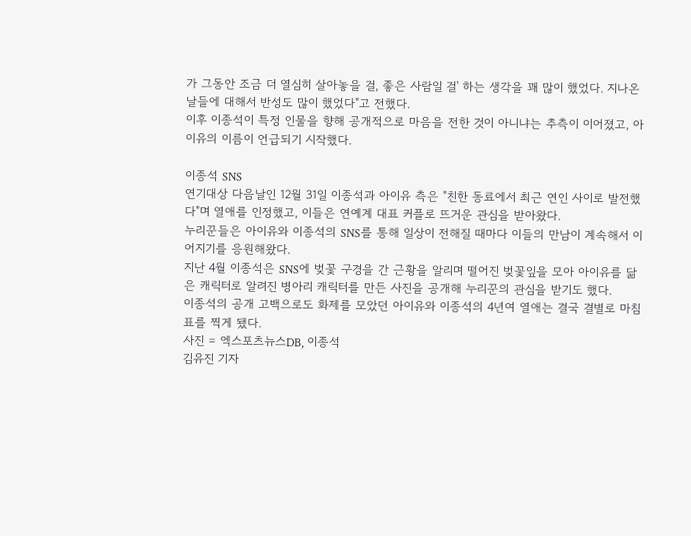가 그동안 조금 더 열심히 살아놓을 걸, 좋은 사람일 걸' 하는 생각을 꽤 많이 했었다. 지나온 날들에 대해서 반성도 많이 했었다"고 전했다.
이후 이종석이 특정 인물을 향해 공개적으로 마음을 전한 것이 아니냐는 추측이 이어졌고, 아이유의 이름이 언급되기 시작했다.

이종석 SNS
연기대상 다음날인 12월 31일 이종석과 아이유 측은 "친한 동료에서 최근 연인 사이로 발전했다"며 열애를 인정했고, 이들은 연예계 대표 커플로 뜨거운 관심을 받아왔다.
누리꾼들은 아이유와 이종석의 SNS를 통해 일상이 전해질 때마다 이들의 만남이 계속해서 이어지기를 응원해왔다.
지난 4월 이종석은 SNS에 벚꽃 구경을 간 근황을 알리며 떨어진 벚꽃잎을 모아 아이유를 닮은 캐릭터로 알려진 병아리 캐릭터를 만든 사진을 공개해 누리꾼의 관심을 받기도 했다.
이종석의 공개 고백으로도 화제를 모았던 아이유와 이종석의 4년여 열애는 결국 결별로 마침표를 찍게 됐다.
사진 = 엑스포츠뉴스DB, 이종석
김유진 기자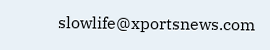slowlife@xportsnews.com